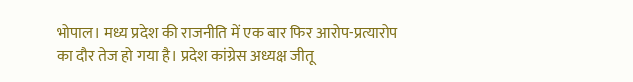भोपाल। मध्य प्रदेश की राजनीति में एक बार फिर आरोप-प्रत्यारोप का दौर तेज हो गया है। प्रदेश कांग्रेस अध्यक्ष जीतू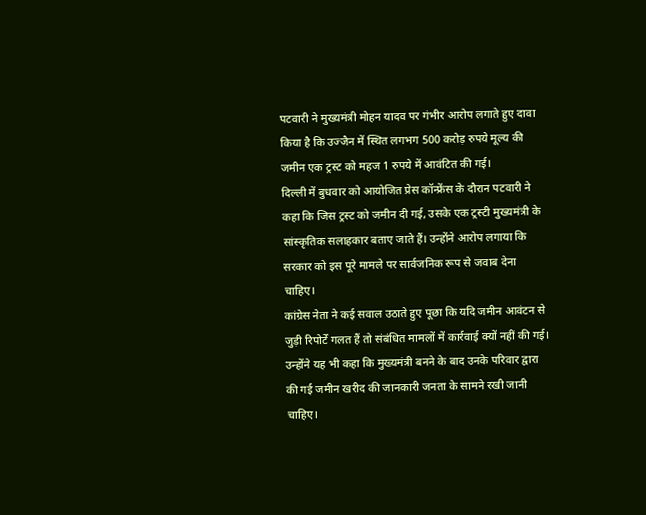पटवारी ने मुख्यमंत्री मोहन यादव पर गंभीर आरोप लगाते हुए दावा किया है कि उज्जैन में स्थित लगभग 500 करोड़ रुपये मूल्य की जमीन एक ट्रस्ट को महज 1 रुपये में आवंटित की गई।
दिल्ली में बुधवार को आयोजित प्रेस कॉन्फ्रेंस के दौरान पटवारी ने कहा कि जिस ट्रस्ट को जमीन दी गई, उसके एक ट्रस्टी मुख्यमंत्री के सांस्कृतिक सलाहकार बताए जाते हैं। उन्होंने आरोप लगाया कि सरकार को इस पूरे मामले पर सार्वजनिक रूप से जवाब देना चाहिए।
कांग्रेस नेता ने कई सवाल उठाते हुए पूछा कि यदि जमीन आवंटन से जुड़ी रिपोर्टें गलत हैं तो संबंधित मामलों में कार्रवाई क्यों नहीं की गई। उन्होंने यह भी कहा कि मुख्यमंत्री बनने के बाद उनके परिवार द्वारा की गई जमीन खरीद की जानकारी जनता के सामने रखी जानी चाहिए।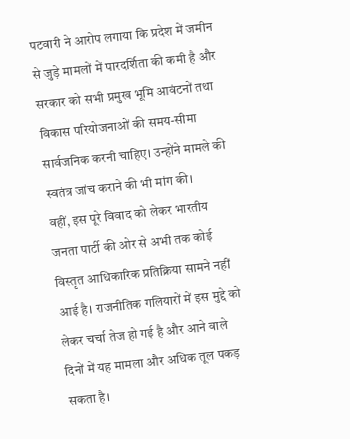पटवारी ने आरोप लगाया कि प्रदेश में जमीन से जुड़े मामलों में पारदर्शिता की कमी है और सरकार को सभी प्रमुख भूमि आवंटनों तथा विकास परियोजनाओं की समय-सीमा सार्वजनिक करनी चाहिए। उन्होंने मामले की स्वतंत्र जांच कराने की भी मांग की।
वहीं, इस पूरे विवाद को लेकर भारतीय जनता पार्टी की ओर से अभी तक कोई विस्तृत आधिकारिक प्रतिक्रिया सामने नहीं आई है। राजनीतिक गलियारों में इस मुद्दे को लेकर चर्चा तेज हो गई है और आने वाले दिनों में यह मामला और अधिक तूल पकड़ सकता है।